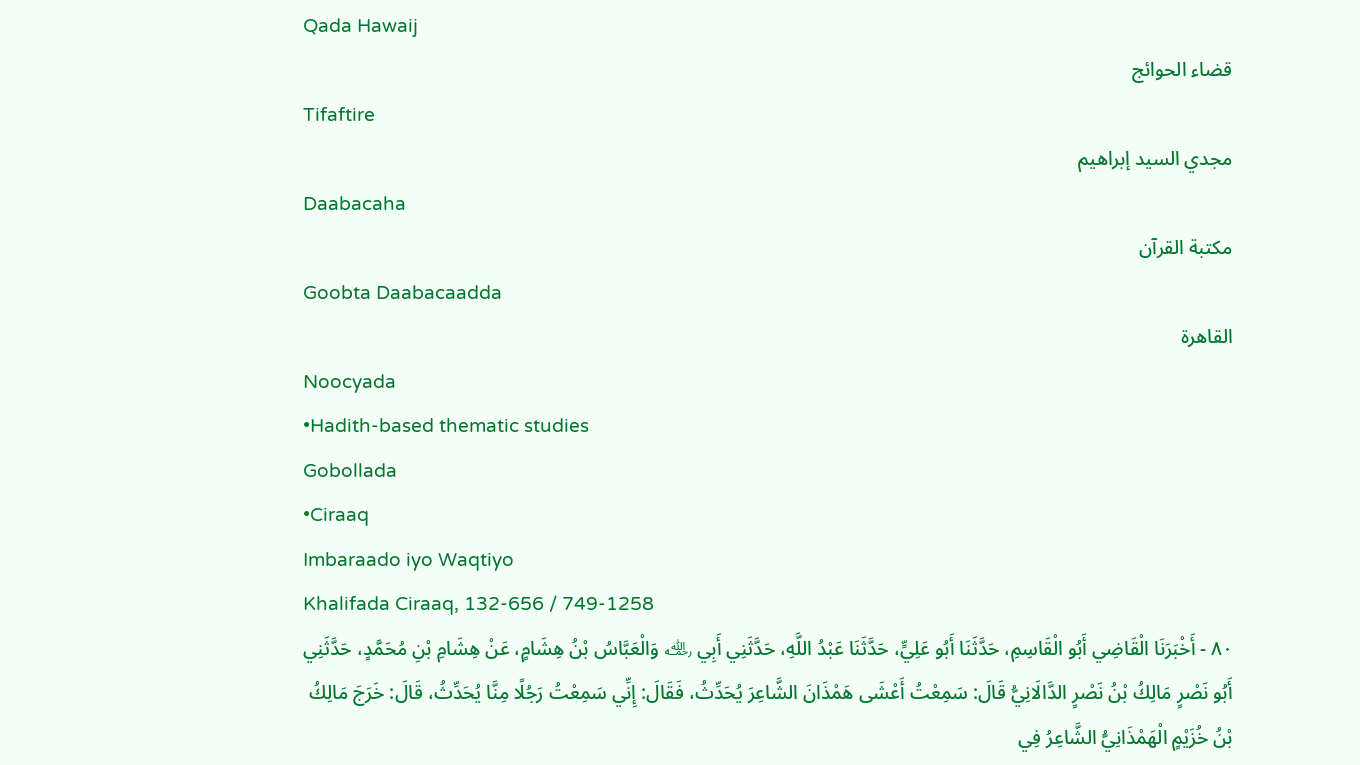Qada Hawaij
قضاء الحوائج
Tifaftire
مجدي السيد إبراهيم
Daabacaha
مكتبة القرآن
Goobta Daabacaadda
القاهرة
Noocyada
•Hadith-based thematic studies
Gobollada
•Ciraaq
Imbaraado iyo Waqtiyo
Khalifada Ciraaq, 132-656 / 749-1258
٨٠ - أَخْبَرَنَا الْقَاضِي أَبُو الْقَاسِمِ، حَدَّثَنَا أَبُو عَلِيٍّ، حَدَّثَنَا عَبْدُ اللَّهِ، حَدَّثَنِي أَبِي ﵀ وَالْعَبَّاسُ بْنُ هِشَامٍ، عَنْ هِشَامِ بْنِ مُحَمَّدٍ، حَدَّثَنِي أَبُو نَصْرٍ مَالِكُ بْنُ نَصْرٍ الدَّالَانِيُّ قَالَ: سَمِعْتُ أَعْشَى هَمْذَانَ الشَّاعِرَ يُحَدِّثُ، فَقَالَ: إِنِّي سَمِعْتُ رَجُلًا مِنَّا يُحَدِّثُ، قَالَ: خَرَجَ مَالِكُ بْنُ خُزَيْمٍ الْهَمْذَانِيُّ الشَّاعِرُ فِي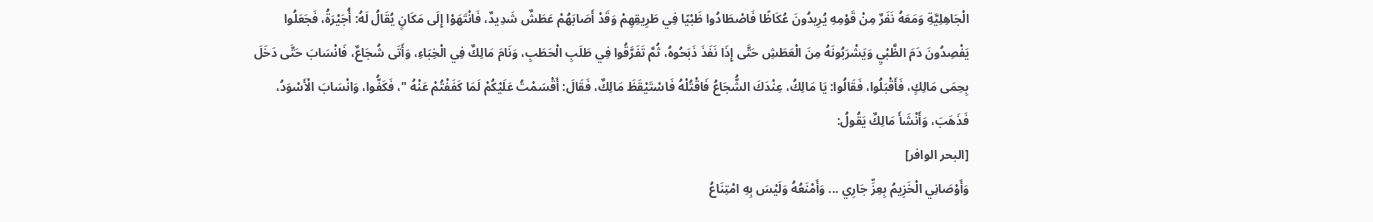الْجَاهِلِيَّةِ وَمَعَهُ نَفَرٌ مِنْ قَوْمِهِ يُرِيدُونَ عُكَاظًا فَاصْطَادُوا ظَبْيًا فِي طَرِيقِهِمْ وَقَدْ أَصَابَهُمْ عَطَشٌ شَدِيدٌ، فَانْتَهَوْا إِلَى مَكَانٍ يُقَالُ لَهُ: أُجَيْرَةُ، فَجَعَلُوا يَفْصِدُونَ دَمَ الظَّبْيِ وَيَشْرَبُونَهُ مِنَ الْعَطَشِ حَتَّى إِذَا نَفَذَ ذَبَحُوهُ، ثُمَّ تَفَرَّقُوا فِي طَلَبِ الْحَطَبِ، وَنَامَ مَالِكٌ فِي الْخِبَاءِ، وَأَتَى شُجَاعٌ، فَانْسَابَ حَتَّى دَخَلَ بِحِمَى مَالِكٍ، فَأَقْبَلُوا، فَقَالُوا: يَا مَالِكُ، عِنْدَكَ الشُّجَاعُ فَاقْتُلْهُ فَاسْتَيْقَظَ مَالِكٌ، فَقَالَ: أَقْسَمْتُ عَلَيْكُمْ لَمَا كَفَفْتُمْ عَنْهُ "، فَكَفُّوا، وَانْسَابَ الْأَسْوَدُ، فَذَهَبَ، وَأَنْشَأَ مَالِكٌ يَقُولُ:
[البحر الوافر]
وَأَوْصَانِي الْخَزِيمُ بِعِزِّ جَارِي ... وَأَمْنَعُهُ وَلَيْسَ بِهِ امْتِنَاعُ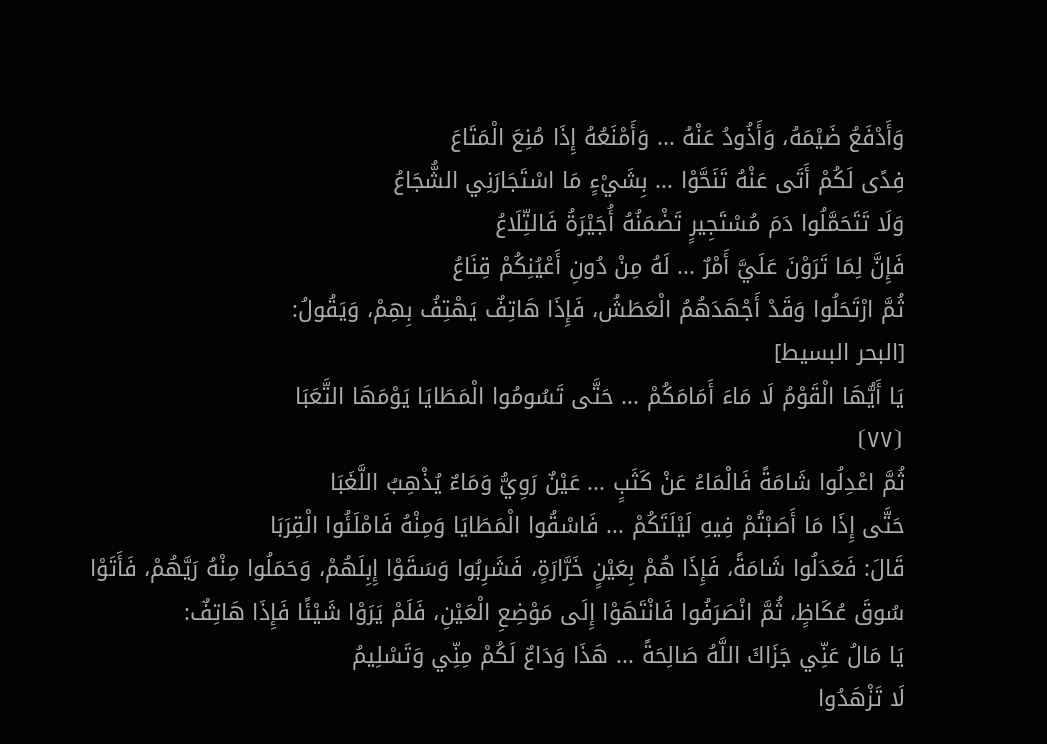وَأَدْفَعُ ضَيْمَهُ، وَأَذُودُ عَنْهُ ... وَأَمْنَعُهُ إِذَا مُنِعَ الْمَتَاعَ
فِدًى لَكُمْ أَتَى عَنْهُ تَنَحَّوْا ... بِشَيْءٍ مَا اسْتَجَارَنِي الشُّجَاعُ
وَلَا تَتَحَمَّلُوا دَمَ مُسْتَجِيرٍ تَضْمَنُهُ أُجَيْرَةُ فَالتِّلَاعُ
فَإِنَّ لِمَا تَرَوْنَ عَلَيَّ أَمْرٌ ... لَهُ مِنْ دُونِ أَعْيُنِكُمْ قِنَاعُ
ثُمَّ ارْتَحَلُوا وَقَدْ أَجْهَدَهُمُ الْعَطَشُ، فَإِذَا هَاتِفٌ يَهْتِفُ بِهِمْ، وَيَقُولُ:
[البحر البسيط]
يَا أَيُّهَا الْقَوْمُ لَا مَاءَ أَمَامَكُمْ ... حَتَّى تَسُومُوا الْمَطَايَا يَوْمَهَا التَّعَبَا
⦗٧٧⦘
ثُمَّ اعْدِلُوا شَامَةً فَالْمَاءُ عَنْ كَثَبٍ ... عَيْنٌ رَوِيُّ وَمَاءٌ يُذْهِبُ اللَّغَبَا
حَتَّى إِذَا مَا أَصَبْتُمْ فِيهِ لَيْلَتَكُمْ ... فَاسْقُوا الْمَطَايَا وَمِنْهُ فَامْلَئُوا الْقِرَبَا
قَالَ: فَعَدَلُوا شَامَةً، فَإِذَا هُمْ بِعَيْنٍ خَرَّارَةٍ، فَشَرِبُوا وَسَقَوْا إِبِلَهُمْ، وَحَمَلُوا مِنْهُ رَيَّهُمْ، فَأَتَوْا سُوقَ عُكَاظٍ، ثُمَّ انْصَرَفُوا فَانْتَهَوْا إِلَى مَوْضِعِ الْعَيْنِ، فَلَمْ يَرَوْا شَيْئًا فَإِذَا هَاتِفٌ:
يَا مَالُ عَنِّي جَزَاكَ اللَّهُ صَالِحَةً ... هَذَا وَدَاعٌ لَكُمْ مِنِّي وَتَسْلِيمُ
لَا تَزْهَدُوا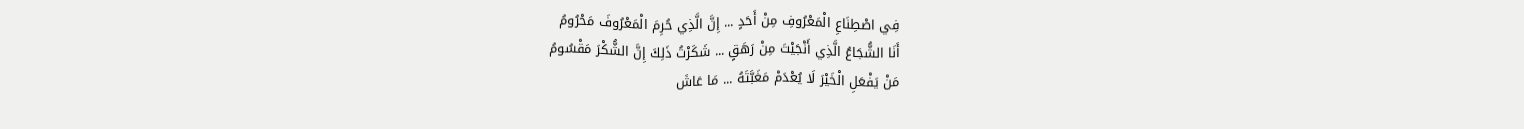فِي اصْطِنَاعِ الْمَعْرُوفِ مِنْ أَحَدٍ ... إِنَّ الَّذِي حُرِمَ الْمَعْرُوفَ مَحْرُومُ
أَنَا الشُّجَاعُ الَّذِي أَنْجَيْتَ مِنْ رَهَقٍ ... شَكَرْتُ ذَلِكَ إِنَّ الشُّكْرَ مَقْسُومُ
مَنْ يَفْعَلِ الْخَيْرَ لَا يُعْدَمْ مَغَبَّتَهُ ... مَا عَاشَ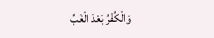وَالْكُفْرُ بَعْدَ الْغَبِّ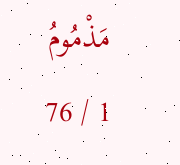مَذْمُومُ
1 / 76